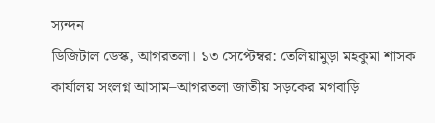স্যন্দন
ডিজিটাল ডেস্ক, আগরতলা। ১৩ সেপ্টেম্বর: তেলিয়ামুড়া মহকুমা শাসক কার্যালয় সংলগ্ন আসাম–আগরতলা জাতীয় সড়কের মগবাড়ি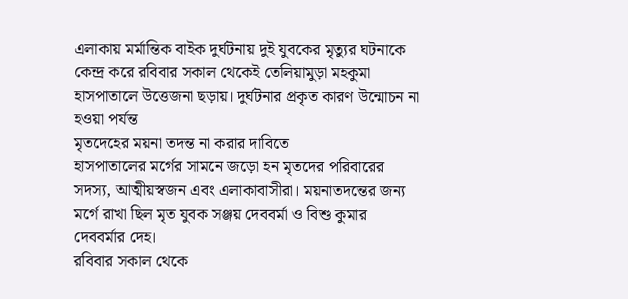এলাকায় মর্মান্তিক বাইক দুর্ঘটনায় দুই যুবকের মৃত্যুর ঘটনাকে কেন্দ্র করে রবিবার সকাল থেকেই তেলিয়ামুড়া মহকুমা হাসপাতালে উত্তেজনা ছড়ায়। দুর্ঘটনার প্রকৃত কারণ উন্মোচন না হওয়া পর্যন্ত
মৃতদেহের ময়না তদন্ত না করার দাবিতে
হাসপাতালের মর্গের সামনে জড়ো হন মৃতদের পরিবারের
সদস্য, আত্মীয়স্বজন এবং এলাকাবাসীরা। ময়নাতদন্তের জন্য মর্গে রাখা ছিল মৃত যুবক সঞ্জয় দেববর্মা ও বিশু কুমার
দেববর্মার দেহ।
রবিবার সকাল থেকে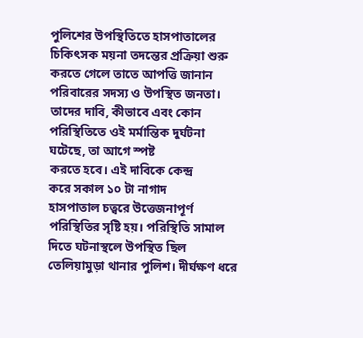পুলিশের উপস্থিতিতে হাসপাতালের চিকিৎসক ময়না তদন্তের প্রক্রিয়া শুরু করতে গেলে তাতে আপত্তি জানান পরিবারের সদস্য ও উপস্থিত জনতা।
তাদের দাবি, কীভাবে এবং কোন পরিস্থিতিতে ওই মর্মান্তিক দুর্ঘটনা
ঘটেছে, তা আগে স্পষ্ট
করতে হবে। এই দাবিকে কেন্দ্র
করে সকাল ১০ টা নাগাদ
হাসপাতাল চত্বরে উত্তেজনাপূর্ণ পরিস্থিতির সৃষ্টি হয়। পরিস্থিতি সামাল দিতে ঘটনাস্থলে উপস্থিত ছিল তেলিয়ামুড়া থানার পুলিশ। দীর্ঘক্ষণ ধরে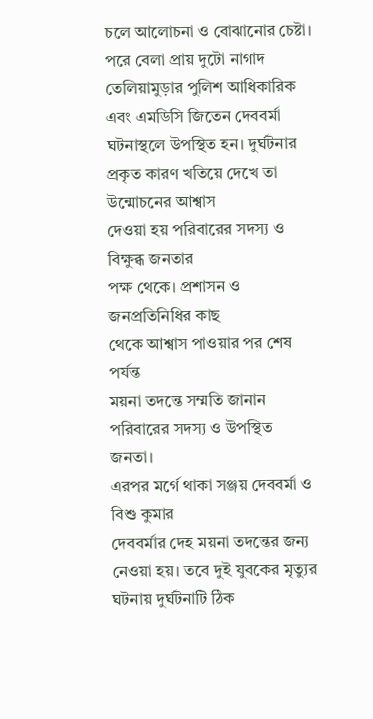চলে আলোচনা ও বোঝানোর চেষ্টা।
পরে বেলা প্রায় দুটো নাগাদ তেলিয়ামুড়ার পুলিশ আধিকারিক এবং এমডিসি জিতেন দেববর্মা ঘটনাস্থলে উপস্থিত হন। দুর্ঘটনার প্রকৃত কারণ খতিয়ে দেখে তা উন্মোচনের আশ্বাস
দেওয়া হয় পরিবারের সদস্য ও বিক্ষুব্ধ জনতার
পক্ষ থেকে। প্রশাসন ও জনপ্রতিনিধির কাছ
থেকে আশ্বাস পাওয়ার পর শেষ পর্যন্ত
ময়না তদন্তে সম্মতি জানান পরিবারের সদস্য ও উপস্থিত জনতা।
এরপর মর্গে থাকা সঞ্জয় দেববর্মা ও বিশু কুমার
দেববর্মার দেহ ময়না তদন্তের জন্য নেওয়া হয়। তবে দুই যুবকের মৃত্যুর ঘটনায় দুর্ঘটনাটি ঠিক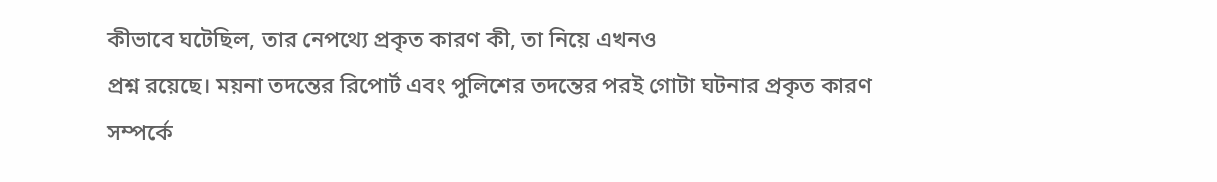কীভাবে ঘটেছিল, তার নেপথ্যে প্রকৃত কারণ কী, তা নিয়ে এখনও
প্রশ্ন রয়েছে। ময়না তদন্তের রিপোর্ট এবং পুলিশের তদন্তের পরই গোটা ঘটনার প্রকৃত কারণ সম্পর্কে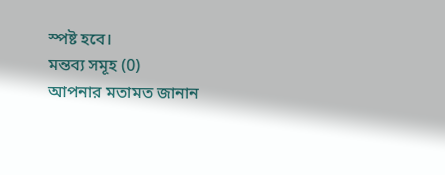স্পষ্ট হবে।
মন্তব্য সমূহ (0)
আপনার মতামত জানান